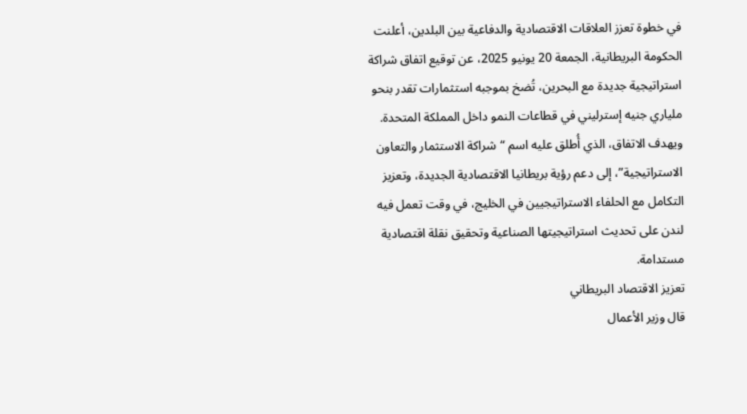في خطوة تعزز العلاقات الاقتصادية والدفاعية بين البلدين، أعلنت الحكومة البريطانية، الجمعة 20 يونيو 2025، عن توقيع اتفاق شراكة استراتيجية جديدة مع البحرين، تُضخ بموجبه استثمارات تقدر بنحو ملياري جنيه إسترليني في قطاعات النمو داخل المملكة المتحدة.
ويهدف الاتفاق، الذي أُطلق عليه اسم “شراكة الاستثمار والتعاون الاستراتيجية”، إلى دعم رؤية بريطانيا الاقتصادية الجديدة، وتعزيز التكامل مع الحلفاء الاستراتيجيين في الخليج، في وقت تعمل فيه لندن على تحديث استراتيجيتها الصناعية وتحقيق نقلة اقتصادية مستدامة.
تعزيز الاقتصاد البريطاني
قال وزير الأعمال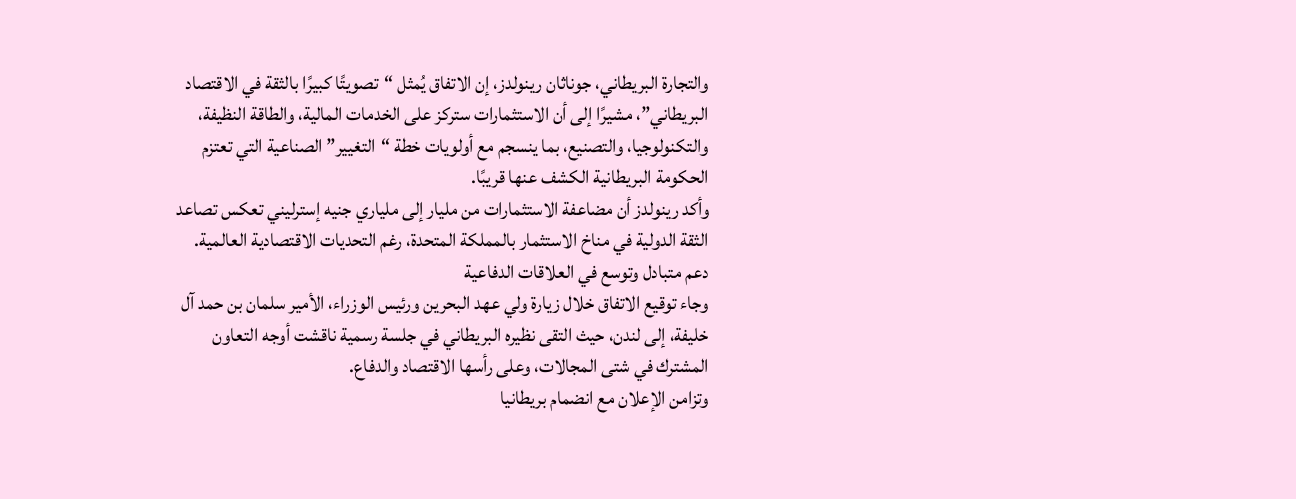والتجارة البريطاني، جوناثان رينولدز، إن الاتفاق يُمثل “تصويتًا كبيرًا بالثقة في الاقتصاد البريطاني”، مشيرًا إلى أن الاستثمارات ستركز على الخدمات المالية، والطاقة النظيفة، والتكنولوجيا، والتصنيع، بما ينسجم مع أولويات خطة “التغيير” الصناعية التي تعتزم الحكومة البريطانية الكشف عنها قريبًا.
وأكد رينولدز أن مضاعفة الاستثمارات من مليار إلى ملياري جنيه إسترليني تعكس تصاعد الثقة الدولية في مناخ الاستثمار بالمملكة المتحدة، رغم التحديات الاقتصادية العالمية.
دعم متبادل وتوسع في العلاقات الدفاعية
وجاء توقيع الاتفاق خلال زيارة ولي عهد البحرين ورئيس الوزراء، الأمير سلمان بن حمد آل خليفة، إلى لندن، حيث التقى نظيره البريطاني في جلسة رسمية ناقشت أوجه التعاون المشترك في شتى المجالات، وعلى رأسها الاقتصاد والدفاع.
وتزامن الإعلان مع انضمام بريطانيا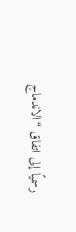رسميًا إلى اتفاق “الاندماج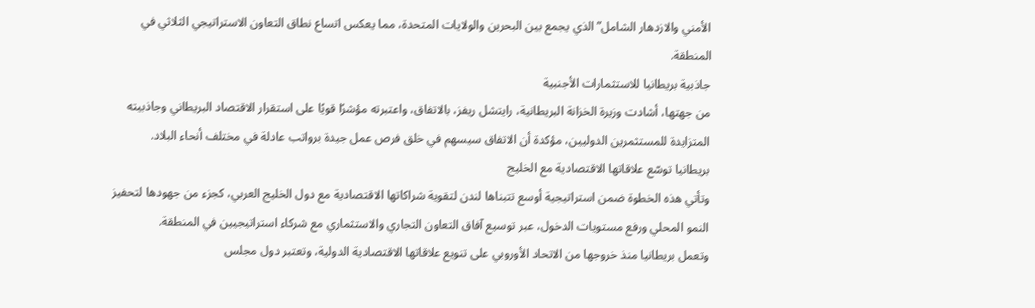الأمني والازدهار الشامل” الذي يجمع بين البحرين والولايات المتحدة، مما يعكس اتساع نطاق التعاون الاستراتيجي الثلاثي في المنطقة.
جاذبية بريطانيا للاستثمارات الأجنبية
من جهتها، أشادت وزيرة الخزانة البريطانية، رايتشل ريفز، بالاتفاق، واعتبرته مؤشرًا قويًا على استقرار الاقتصاد البريطاني وجاذبيته المتزايدة للمستثمرين الدوليين، مؤكدة أن الاتفاق سيسهم في خلق فرص عمل جيدة برواتب عادلة في مختلف أنحاء البلاد.
بريطانيا توسّع علاقاتها الاقتصادية مع الخليج
وتأتي هذه الخطوة ضمن استراتيجية أوسع تتبناها لندن لتقوية شراكاتها الاقتصادية مع دول الخليج العربي، كجزء من جهودها لتحفيز النمو المحلي ورفع مستويات الدخول، عبر توسيع آفاق التعاون التجاري والاستثماري مع شركاء استراتيجيين في المنطقة.
وتعمل بريطانيا منذ خروجها من الاتحاد الأوروبي على تنويع علاقاتها الاقتصادية الدولية، وتعتبر دول مجلس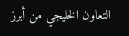التعاون الخليجي من أبرز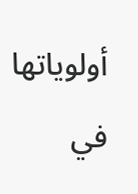أولوياتها في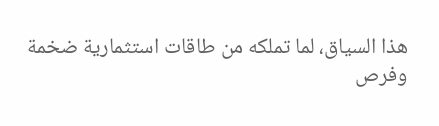هذا السياق، لما تملكه من طاقات استثمارية ضخمة وفرص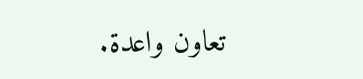تعاون واعدة.